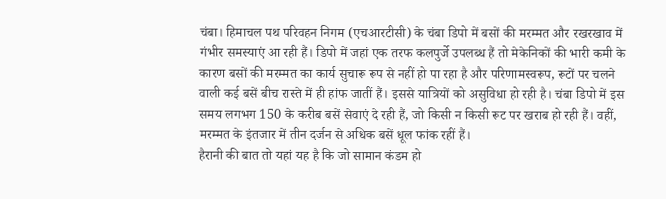चंबा। हिमाचल पथ परिवहन निगम (एचआरटीसी) के चंबा डिपो में बसों की मरम्मत और रखरखाव में गंभीर समस्याएं आ रही हैं। डिपो में जहां एक तरफ कलपुर्जे उपलब्ध हैं तो मेकेनिकों की भारी कमी के कारण बसों की मरम्मत का कार्य सुचारू रूप से नहीं हो पा रहा है और परिणामस्वरूप, रूटों पर चलने वाली कई बसें बीच रास्ते में ही हांफ जातीं हैं। इससे यात्रियों को असुविधा हो रही है। चंबा डिपो में इस समय लगभग 150 के करीब बसें सेवाएं दे रही हैं, जो किसी न किसी रूट पर खराब हो रही हैं। वहीं, मरम्मत के इंतजार में तीन दर्जन से अधिक बसें धूल फांक रहीं हैं।
हैरानी की बात तो यहां यह है कि जो सामान कंडम हो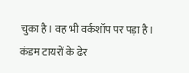चुका है। वह भी वर्कशॉप पर पड़ा है। कंडम टायरों के ढेर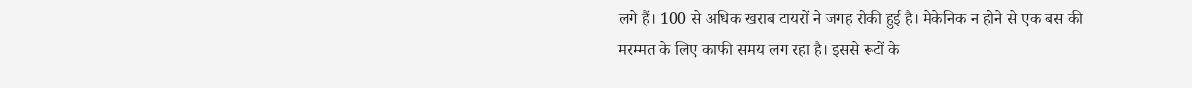लगे हैं। 100 से अधिक खराब टायरों ने जगह रोकी हुई है। मेकेनिक न होने से एक बस की मरम्मत के लिए काफी समय लग रहा है। इससे रूटों के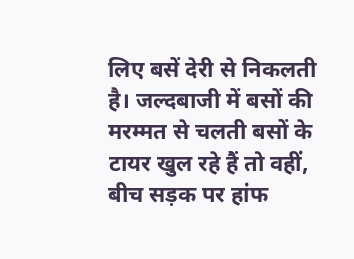लिए बसें देरी से निकलती है। जल्दबाजी में बसों की मरम्मत से चलती बसों के टायर खुल रहे हैं तो वहीं, बीच सड़क पर हांफ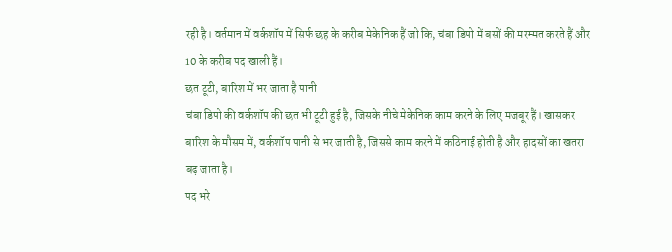रही है। वर्तमान में वर्कशॉप में सिर्फ छह के करीब मेकेनिक हैं जो कि, चंबा डिपो में बसों की मरम्मत करते हैं और 10 के करीब पद खाली हैं।
छत टूटी, बारिश में भर जाता है पानी
चंबा डिपो की वर्कशॉप की छत भी टूटी हुई है, जिसके नीचे मेकेनिक काम करने के लिए मजबूर हैं। खासकर बारिश के मौसम में, वर्कशॉप पानी से भर जाती है, जिससे काम करने में कठिनाई होती है और हादसों का खतरा बढ़ जाता है।
पद भरे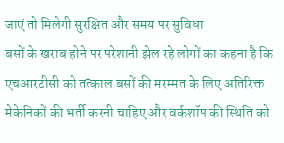जाएं तो मिलेगी सुरक्षित और समय पर सुविधा
बसों के खराब होने पर परेशानी झेल रहे लोगों का कहना है कि एचआरटीसी को तत्काल बसों की मरम्मत के लिए अतिरिक्त मेकेनिकों की भर्ती करनी चाहिए और वर्कशॉप की स्थिति को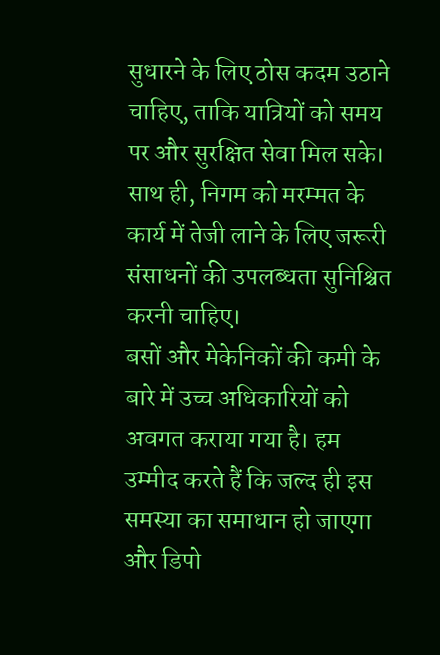सुधारने के लिए ठोस कदम उठाने चाहिए, ताकि यात्रियों को समय पर और सुरक्षित सेवा मिल सके। साथ ही, निगम को मरम्मत के कार्य में तेजी लाने के लिए जरूरी संसाधनों की उपलब्धता सुनिश्चित करनी चाहिए।
बसों और मेकेनिकों की कमी के बारे में उच्च अधिकारियों को अवगत कराया गया है। हम उम्मीद करते हैं कि जल्द ही इस समस्या का समाधान हो जाएगा और डिपो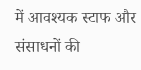में आवश्यक स्टाफ और संसाधनों की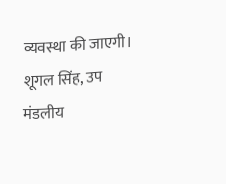व्यवस्था की जाएगी।
शूगल सिंह, उप मंडलीय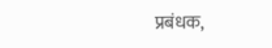प्रबंधक,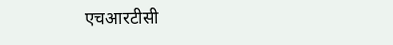एचआरटीसी